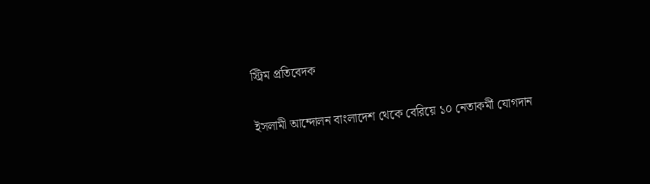স্ট্রিম প্রতিবেদক

ইসলামী আন্দোলন বাংলাদেশ থেকে বেরিয়ে ১০ নেতাকর্মী যোগদান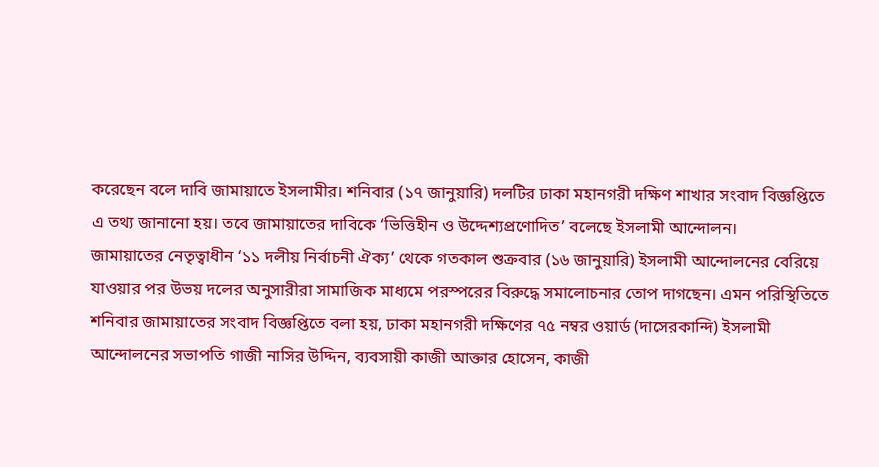করেছেন বলে দাবি জামায়াতে ইসলামীর। শনিবার (১৭ জানুয়ারি) দলটির ঢাকা মহানগরী দক্ষিণ শাখার সংবাদ বিজ্ঞপ্তিতে এ তথ্য জানানো হয়। তবে জামায়াতের দাবিকে ‘ভিত্তিহীন ও উদ্দেশ্যপ্রণোদিত’ বলেছে ইসলামী আন্দোলন।
জামায়াতের নেতৃত্বাধীন ‘১১ দলীয় নির্বাচনী ঐক্য’ থেকে গতকাল শুক্রবার (১৬ জানুয়ারি) ইসলামী আন্দোলনের বেরিয়ে যাওয়ার পর উভয় দলের অনুসারীরা সামাজিক মাধ্যমে পরস্পরের বিরুদ্ধে সমালোচনার তোপ দাগছেন। এমন পরিস্থিতিতে শনিবার জামায়াতের সংবাদ বিজ্ঞপ্তিতে বলা হয়, ঢাকা মহানগরী দক্ষিণের ৭৫ নম্বর ওয়ার্ড (দাসেরকান্দি) ইসলামী আন্দোলনের সভাপতি গাজী নাসির উদ্দিন, ব্যবসায়ী কাজী আক্তার হোসেন, কাজী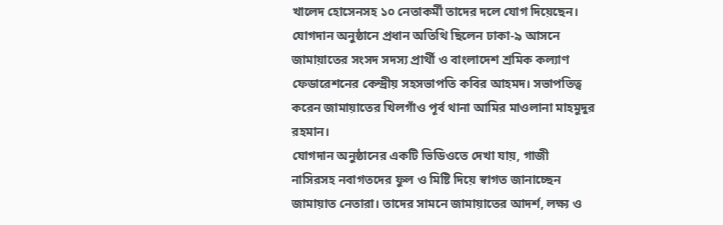খালেদ হোসেনসহ ১০ নেতাকর্মী তাদের দলে যোগ দিয়েছেন।
যোগদান অনুষ্ঠানে প্রধান অতিথি ছিলেন ঢাকা-৯ আসনে জামায়াতের সংসদ সদস্য প্রার্থী ও বাংলাদেশ শ্রমিক কল্যাণ ফেডারেশনের কেন্দ্রীয় সহসভাপতি কবির আহমদ। সভাপতিত্ব করেন জামায়াতের খিলগাঁও পূর্ব থানা আমির মাওলানা মাহমুদুর রহমান।
যোগদান অনুষ্ঠানের একটি ভিডিওতে দেখা যায়, গাজী নাসিরসহ নবাগতদের ফুল ও মিষ্টি দিয়ে স্বাগত জানাচ্ছেন জামায়াত নেতারা। তাদের সামনে জামায়াতের আদর্শ, লক্ষ্য ও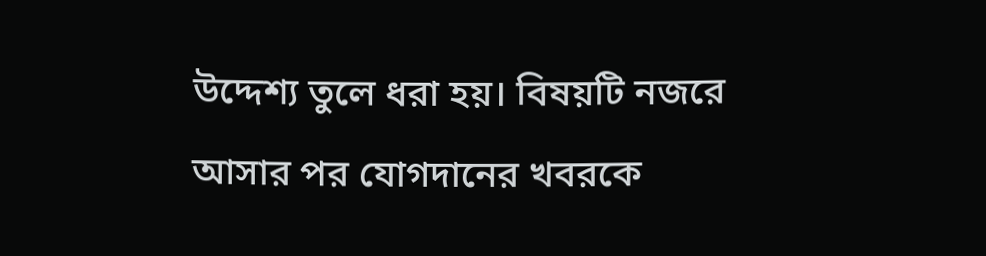উদ্দেশ্য তুলে ধরা হয়। বিষয়টি নজরে আসার পর যোগদানের খবরকে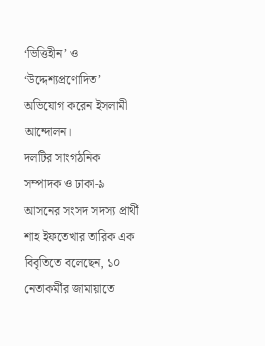‘ভিত্তিহীন’ ও ‘উদ্দেশ্যপ্রণোদিত’ অভিযোগ করেন ইসলামী আন্দোলন।
দলটির সাংগঠনিক সম্পাদক ও ঢাকা-৯ আসনের সংসদ সদস্য প্রার্থী শাহ ইফতেখার তারিক এক বিবৃতিতে বলেছেন, ১০ নেতাকর্মীর জামায়াতে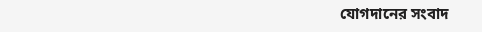যোগদানের সংবাদ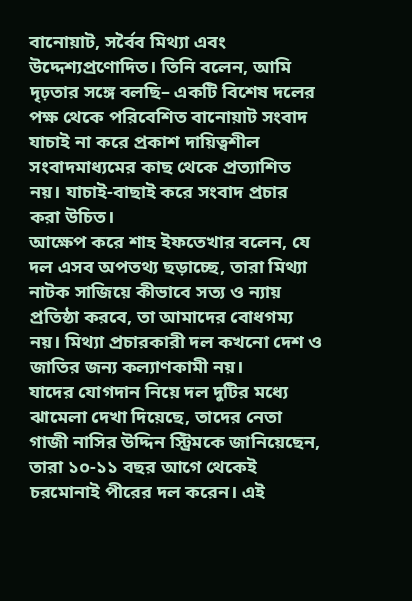বানোয়াট, সর্বৈব মিথ্যা এবং উদ্দেশ্যপ্রণোদিত। তিনি বলেন, আমি দৃঢ়তার সঙ্গে বলছি– একটি বিশেষ দলের পক্ষ থেকে পরিবেশিত বানোয়াট সংবাদ যাচাই না করে প্রকাশ দায়িত্বশীল সংবাদমাধ্যমের কাছ থেকে প্রত্যাশিত নয়। যাচাই-বাছাই করে সংবাদ প্রচার করা উচিত।
আক্ষেপ করে শাহ ইফতেখার বলেন, যে দল এসব অপতথ্য ছড়াচ্ছে, তারা মিথ্যা নাটক সাজিয়ে কীভাবে সত্য ও ন্যায় প্রতিষ্ঠা করবে, তা আমাদের বোধগম্য নয়। মিথ্যা প্রচারকারী দল কখনো দেশ ও জাতির জন্য কল্যাণকামী নয়।
যাদের যোগদান নিয়ে দল দুটির মধ্যে ঝামেলা দেখা দিয়েছে, তাদের নেতা গাজী নাসির উদ্দিন স্ট্রিমকে জানিয়েছেন, তারা ১০-১১ বছর আগে থেকেই চরমোনাই পীরের দল করেন। এই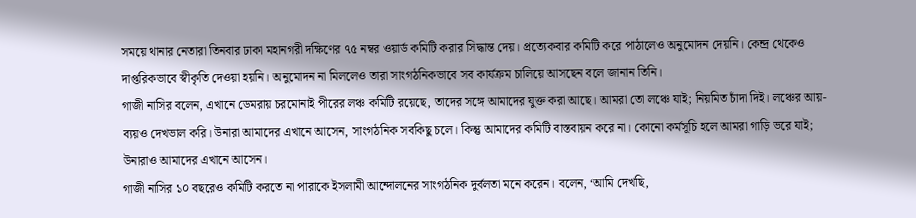সময়ে থানার নেতারা তিনবার ঢাকা মহানগরী দক্ষিণের ৭৫ নম্বর ওয়ার্ড কমিটি করার সিদ্ধান্ত দেয়। প্রত্যেকবার কমিটি করে পাঠালেও অনুমোদন দেয়নি। কেন্দ্র থেকেও দাপ্তরিকভাবে স্বীকৃতি দেওয়া হয়নি। অনুমোদন না মিললেও তারা সাংগঠনিকভাবে সব কার্যক্রম চালিয়ে আসছেন বলে জানান তিনি।
গাজী নাসির বলেন, এখানে ডেমরায় চরমোনাই পীরের লঞ্চ কমিটি রয়েছে, তাদের সঙ্গে আমাদের যুক্ত করা আছে। আমরা তো লঞ্চে যাই; নিয়মিত চাঁদা দিই। লঞ্চের আয়-ব্যয়ও দেখভাল করি। উনারা আমাদের এখানে আসেন, সাংগঠনিক সবকিছু চলে। কিন্তু আমাদের কমিটি বাস্তবায়ন করে না। কোনো কর্মসূচি হলে আমরা গাড়ি ভরে যাই; উনারাও আমাদের এখানে আসেন।
গাজী নাসির ১০ বছরেও কমিটি করতে না পারাকে ইসলামী আন্দোলনের সাংগঠনিক দুর্বলতা মনে করেন। বলেন, ‘আমি দেখছি,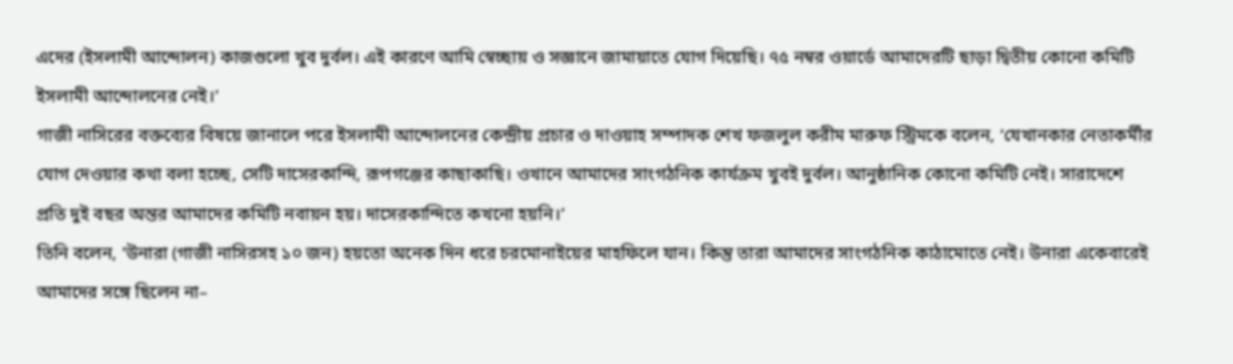এদের (ইসলামী আন্দোলন) কাজগুলো খুব দুর্বল। এই কারণে আমি স্বেচ্ছায় ও সজ্ঞানে জামায়াতে যোগ দিয়েছি। ৭৫ নম্বর ওয়ার্ডে আমাদেরটি ছাড়া দ্বিতীয় কোনো কমিটি ইসলামী আন্দোলনের নেই।’
গাজী নাসিরের বক্তব্যের বিষয়ে জানালে পরে ইসলামী আন্দোলনের কেন্দ্রীয় প্রচার ও দাওয়াহ সম্পাদক শেখ ফজলুল করীম মারুফ স্ট্রিমকে বলেন, ‘যেখানকার নেতাকর্মীর যোগ দেওয়ার কথা বলা হচ্ছে, সেটি দাসেরকান্দি, রূপগঞ্জের কাছাকাছি। ওখানে আমাদের সাংগঠনিক কার্যক্রম খুবই দুর্বল। আনুষ্ঠানিক কোনো কমিটি নেই। সারাদেশে প্রতি দুই বছর অন্তর আমাদের কমিটি নবায়ন হয়। দাসেরকান্দিতে কখনো হয়নি।’
তিনি বলেন, ‘উনারা (গাজী নাসিরসহ ১০ জন) হয়তো অনেক দিন ধরে চরমোনাইয়ের মাহফিলে যান। কিন্তু তারা আমাদের সাংগঠনিক কাঠামোতে নেই। উনারা একেবারেই আমাদের সঙ্গে ছিলেন না–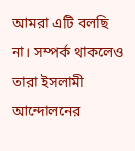আমরা এটি বলছি না। সম্পর্ক থাকলেও তারা ইসলামী আন্দোলনের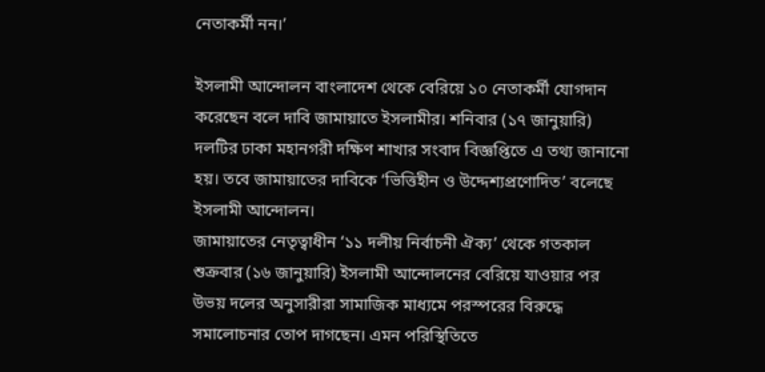নেতাকর্মী নন।’

ইসলামী আন্দোলন বাংলাদেশ থেকে বেরিয়ে ১০ নেতাকর্মী যোগদান করেছেন বলে দাবি জামায়াতে ইসলামীর। শনিবার (১৭ জানুয়ারি) দলটির ঢাকা মহানগরী দক্ষিণ শাখার সংবাদ বিজ্ঞপ্তিতে এ তথ্য জানানো হয়। তবে জামায়াতের দাবিকে ‘ভিত্তিহীন ও উদ্দেশ্যপ্রণোদিত’ বলেছে ইসলামী আন্দোলন।
জামায়াতের নেতৃত্বাধীন ‘১১ দলীয় নির্বাচনী ঐক্য’ থেকে গতকাল শুক্রবার (১৬ জানুয়ারি) ইসলামী আন্দোলনের বেরিয়ে যাওয়ার পর উভয় দলের অনুসারীরা সামাজিক মাধ্যমে পরস্পরের বিরুদ্ধে সমালোচনার তোপ দাগছেন। এমন পরিস্থিতিতে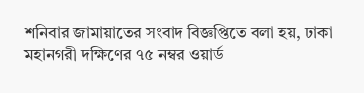শনিবার জামায়াতের সংবাদ বিজ্ঞপ্তিতে বলা হয়, ঢাকা মহানগরী দক্ষিণের ৭৫ নম্বর ওয়ার্ড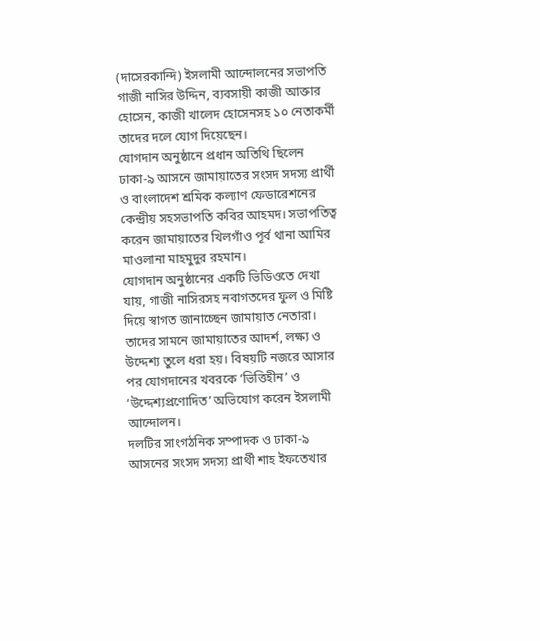(দাসেরকান্দি) ইসলামী আন্দোলনের সভাপতি গাজী নাসির উদ্দিন, ব্যবসায়ী কাজী আক্তার হোসেন, কাজী খালেদ হোসেনসহ ১০ নেতাকর্মী তাদের দলে যোগ দিয়েছেন।
যোগদান অনুষ্ঠানে প্রধান অতিথি ছিলেন ঢাকা-৯ আসনে জামায়াতের সংসদ সদস্য প্রার্থী ও বাংলাদেশ শ্রমিক কল্যাণ ফেডারেশনের কেন্দ্রীয় সহসভাপতি কবির আহমদ। সভাপতিত্ব করেন জামায়াতের খিলগাঁও পূর্ব থানা আমির মাওলানা মাহমুদুর রহমান।
যোগদান অনুষ্ঠানের একটি ভিডিওতে দেখা যায়, গাজী নাসিরসহ নবাগতদের ফুল ও মিষ্টি দিয়ে স্বাগত জানাচ্ছেন জামায়াত নেতারা। তাদের সামনে জামায়াতের আদর্শ, লক্ষ্য ও উদ্দেশ্য তুলে ধরা হয়। বিষয়টি নজরে আসার পর যোগদানের খবরকে ‘ভিত্তিহীন’ ও ‘উদ্দেশ্যপ্রণোদিত’ অভিযোগ করেন ইসলামী আন্দোলন।
দলটির সাংগঠনিক সম্পাদক ও ঢাকা-৯ আসনের সংসদ সদস্য প্রার্থী শাহ ইফতেখার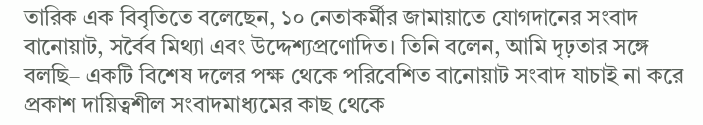তারিক এক বিবৃতিতে বলেছেন, ১০ নেতাকর্মীর জামায়াতে যোগদানের সংবাদ বানোয়াট, সর্বৈব মিথ্যা এবং উদ্দেশ্যপ্রণোদিত। তিনি বলেন, আমি দৃঢ়তার সঙ্গে বলছি– একটি বিশেষ দলের পক্ষ থেকে পরিবেশিত বানোয়াট সংবাদ যাচাই না করে প্রকাশ দায়িত্বশীল সংবাদমাধ্যমের কাছ থেকে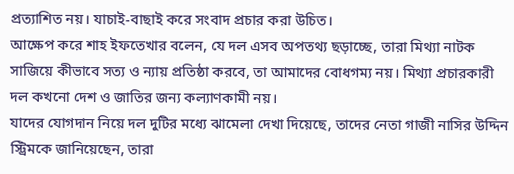প্রত্যাশিত নয়। যাচাই-বাছাই করে সংবাদ প্রচার করা উচিত।
আক্ষেপ করে শাহ ইফতেখার বলেন, যে দল এসব অপতথ্য ছড়াচ্ছে, তারা মিথ্যা নাটক সাজিয়ে কীভাবে সত্য ও ন্যায় প্রতিষ্ঠা করবে, তা আমাদের বোধগম্য নয়। মিথ্যা প্রচারকারী দল কখনো দেশ ও জাতির জন্য কল্যাণকামী নয়।
যাদের যোগদান নিয়ে দল দুটির মধ্যে ঝামেলা দেখা দিয়েছে, তাদের নেতা গাজী নাসির উদ্দিন স্ট্রিমকে জানিয়েছেন, তারা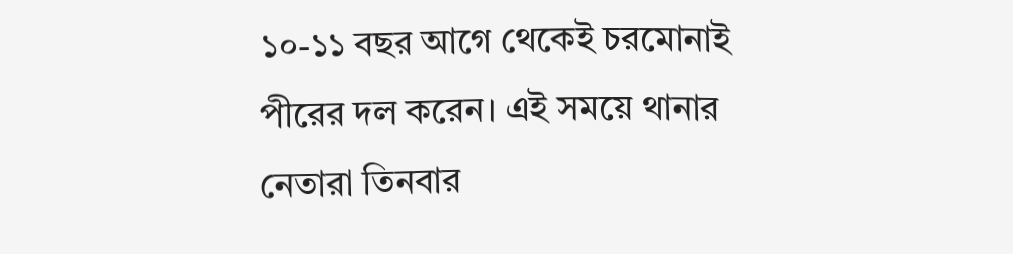১০-১১ বছর আগে থেকেই চরমোনাই পীরের দল করেন। এই সময়ে থানার নেতারা তিনবার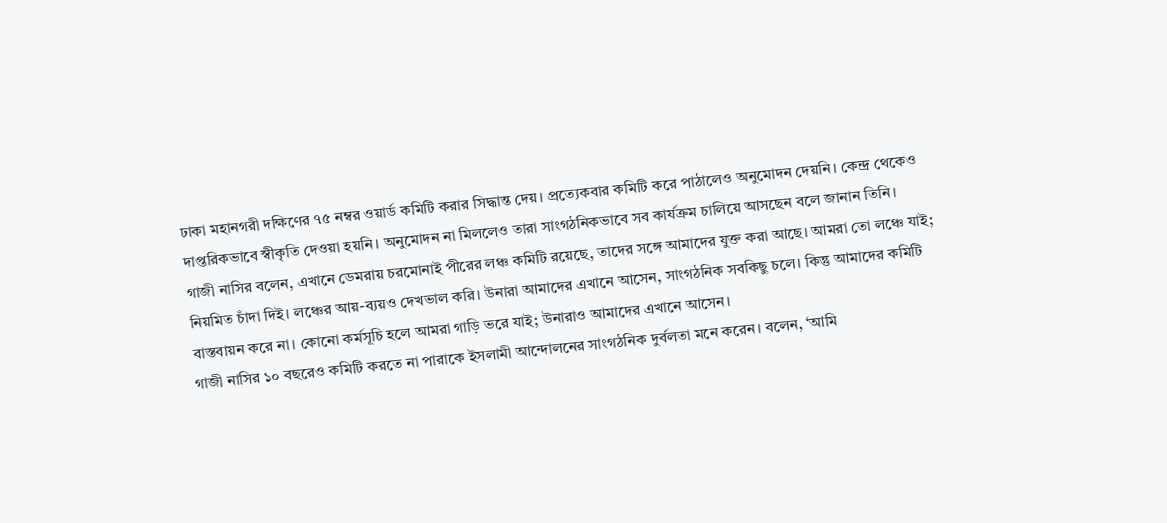ঢাকা মহানগরী দক্ষিণের ৭৫ নম্বর ওয়ার্ড কমিটি করার সিদ্ধান্ত দেয়। প্রত্যেকবার কমিটি করে পাঠালেও অনুমোদন দেয়নি। কেন্দ্র থেকেও দাপ্তরিকভাবে স্বীকৃতি দেওয়া হয়নি। অনুমোদন না মিললেও তারা সাংগঠনিকভাবে সব কার্যক্রম চালিয়ে আসছেন বলে জানান তিনি।
গাজী নাসির বলেন, এখানে ডেমরায় চরমোনাই পীরের লঞ্চ কমিটি রয়েছে, তাদের সঙ্গে আমাদের যুক্ত করা আছে। আমরা তো লঞ্চে যাই; নিয়মিত চাঁদা দিই। লঞ্চের আয়-ব্যয়ও দেখভাল করি। উনারা আমাদের এখানে আসেন, সাংগঠনিক সবকিছু চলে। কিন্তু আমাদের কমিটি বাস্তবায়ন করে না। কোনো কর্মসূচি হলে আমরা গাড়ি ভরে যাই; উনারাও আমাদের এখানে আসেন।
গাজী নাসির ১০ বছরেও কমিটি করতে না পারাকে ইসলামী আন্দোলনের সাংগঠনিক দুর্বলতা মনে করেন। বলেন, ‘আমি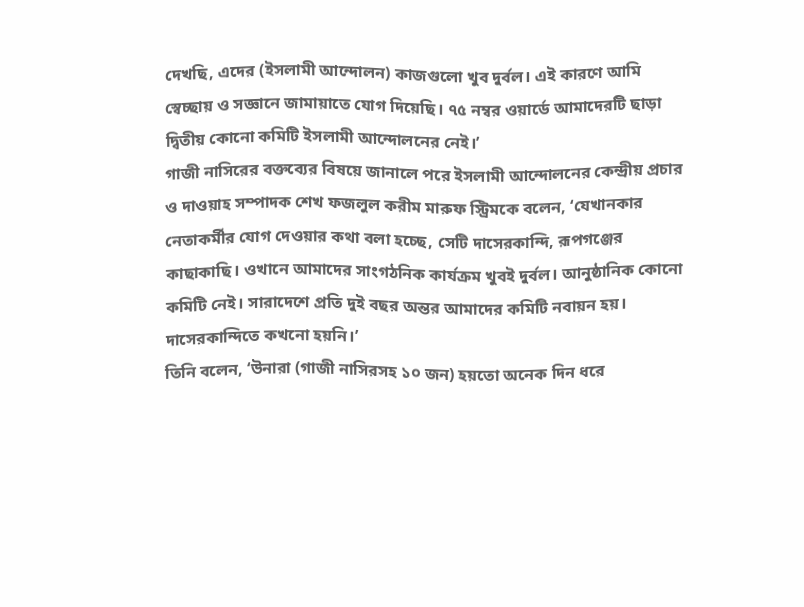দেখছি, এদের (ইসলামী আন্দোলন) কাজগুলো খুব দুর্বল। এই কারণে আমি স্বেচ্ছায় ও সজ্ঞানে জামায়াতে যোগ দিয়েছি। ৭৫ নম্বর ওয়ার্ডে আমাদেরটি ছাড়া দ্বিতীয় কোনো কমিটি ইসলামী আন্দোলনের নেই।’
গাজী নাসিরের বক্তব্যের বিষয়ে জানালে পরে ইসলামী আন্দোলনের কেন্দ্রীয় প্রচার ও দাওয়াহ সম্পাদক শেখ ফজলুল করীম মারুফ স্ট্রিমকে বলেন, ‘যেখানকার নেতাকর্মীর যোগ দেওয়ার কথা বলা হচ্ছে, সেটি দাসেরকান্দি, রূপগঞ্জের কাছাকাছি। ওখানে আমাদের সাংগঠনিক কার্যক্রম খুবই দুর্বল। আনুষ্ঠানিক কোনো কমিটি নেই। সারাদেশে প্রতি দুই বছর অন্তর আমাদের কমিটি নবায়ন হয়। দাসেরকান্দিতে কখনো হয়নি।’
তিনি বলেন, ‘উনারা (গাজী নাসিরসহ ১০ জন) হয়তো অনেক দিন ধরে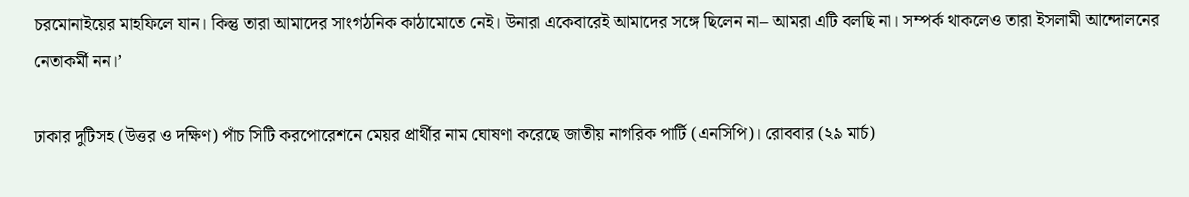চরমোনাইয়ের মাহফিলে যান। কিন্তু তারা আমাদের সাংগঠনিক কাঠামোতে নেই। উনারা একেবারেই আমাদের সঙ্গে ছিলেন না– আমরা এটি বলছি না। সম্পর্ক থাকলেও তারা ইসলামী আন্দোলনের নেতাকর্মী নন।’

ঢাকার দুটিসহ (উত্তর ও দক্ষিণ) পাঁচ সিটি করপোরেশনে মেয়র প্রার্থীর নাম ঘোষণা করেছে জাতীয় নাগরিক পার্টি (এনসিপি)। রোববার (২৯ মার্চ)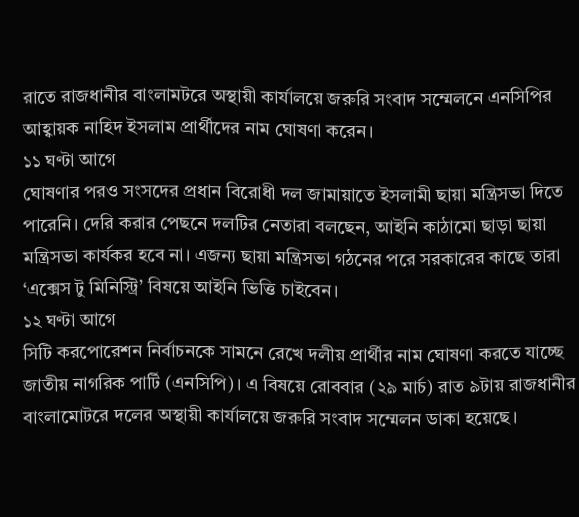রাতে রাজধানীর বাংলামটরে অস্থায়ী কার্যালয়ে জরুরি সংবাদ সম্মেলনে এনসিপির আহ্বায়ক নাহিদ ইসলাম প্রার্থীদের নাম ঘোষণা করেন।
১১ ঘণ্টা আগে
ঘোষণার পরও সংসদের প্রধান বিরোধী দল জামায়াতে ইসলামী ছায়া মন্ত্রিসভা দিতে পারেনি। দেরি করার পেছনে দলটির নেতারা বলছেন, আইনি কাঠামো ছাড়া ছায়া মন্ত্রিসভা কার্যকর হবে না। এজন্য ছায়া মন্ত্রিসভা গঠনের পরে সরকারের কাছে তারা ‘এক্সেস টু মিনিস্ট্রি’ বিষয়ে আইনি ভিত্তি চাইবেন।
১২ ঘণ্টা আগে
সিটি করপোরেশন নির্বাচনকে সামনে রেখে দলীয় প্রার্থীর নাম ঘোষণা করতে যাচ্ছে জাতীয় নাগরিক পার্টি (এনসিপি)। এ বিষয়ে রোববার (২৯ মার্চ) রাত ৯টায় রাজধানীর বাংলামোটরে দলের অস্থায়ী কার্যালয়ে জরুরি সংবাদ সম্মেলন ডাকা হয়েছে।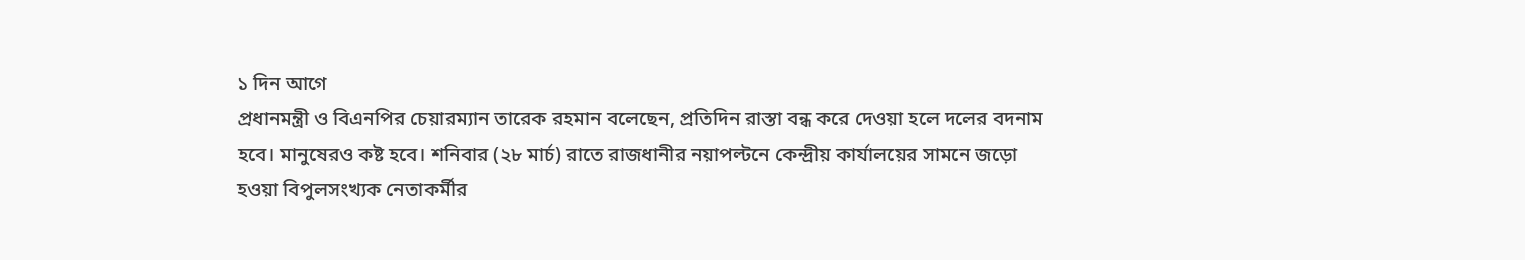১ দিন আগে
প্রধানমন্ত্রী ও বিএনপির চেয়ারম্যান তারেক রহমান বলেছেন, প্রতিদিন রাস্তা বন্ধ করে দেওয়া হলে দলের বদনাম হবে। মানুষেরও কষ্ট হবে। শনিবার (২৮ মার্চ) রাতে রাজধানীর নয়াপল্টনে কেন্দ্রীয় কার্যালয়ের সামনে জড়ো হওয়া বিপুলসংখ্যক নেতাকর্মীর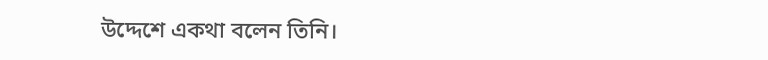উদ্দেশে একথা বলেন তিনি।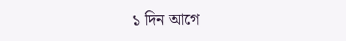১ দিন আগে